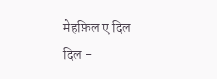मेहफ़िल ए दिल
दिल -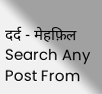दर्द - मेहफ़िल
Search Any Post From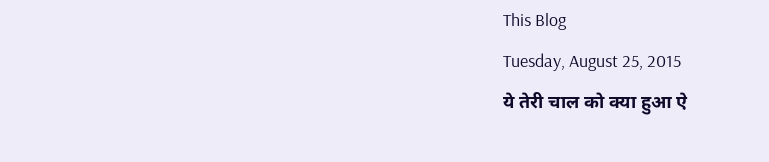This Blog
Tuesday, August 25, 2015
ये तेरी चाल को क्या हुआ ऐ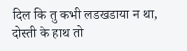दिल कि तु कभी लडखडाया न था,
दोस्ती के हाथ तो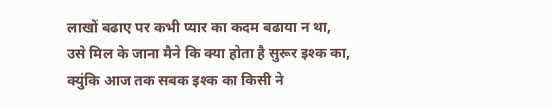लाखों बढाए पर कभी प्यार का कदम बढाया न था,
उसे मिल के जाना मैने कि क्या होता है सुरूर इश्क का,
क्युंकि आज तक सबक इश्क का किसी ने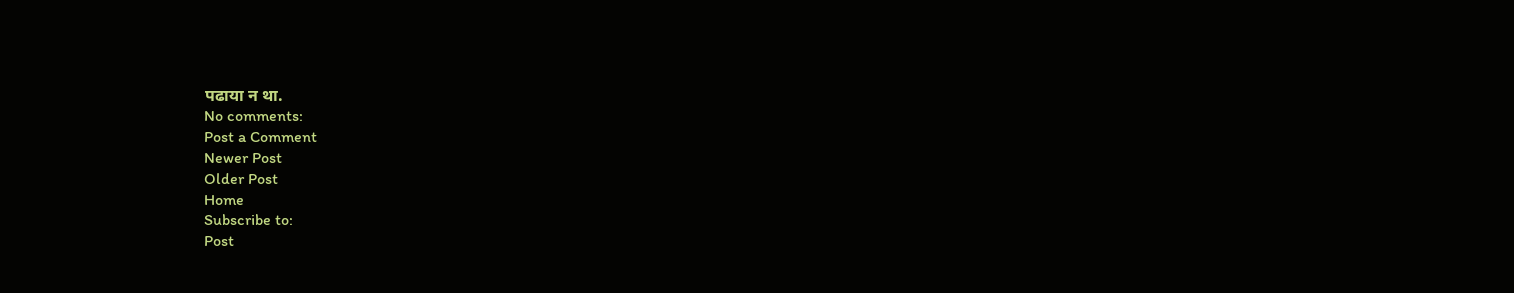पढाया न था.
No comments:
Post a Comment
Newer Post
Older Post
Home
Subscribe to:
Post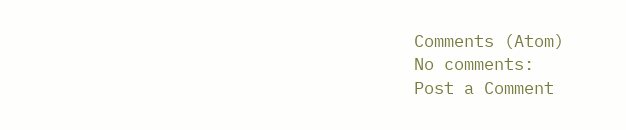Comments (Atom)
No comments:
Post a Comment